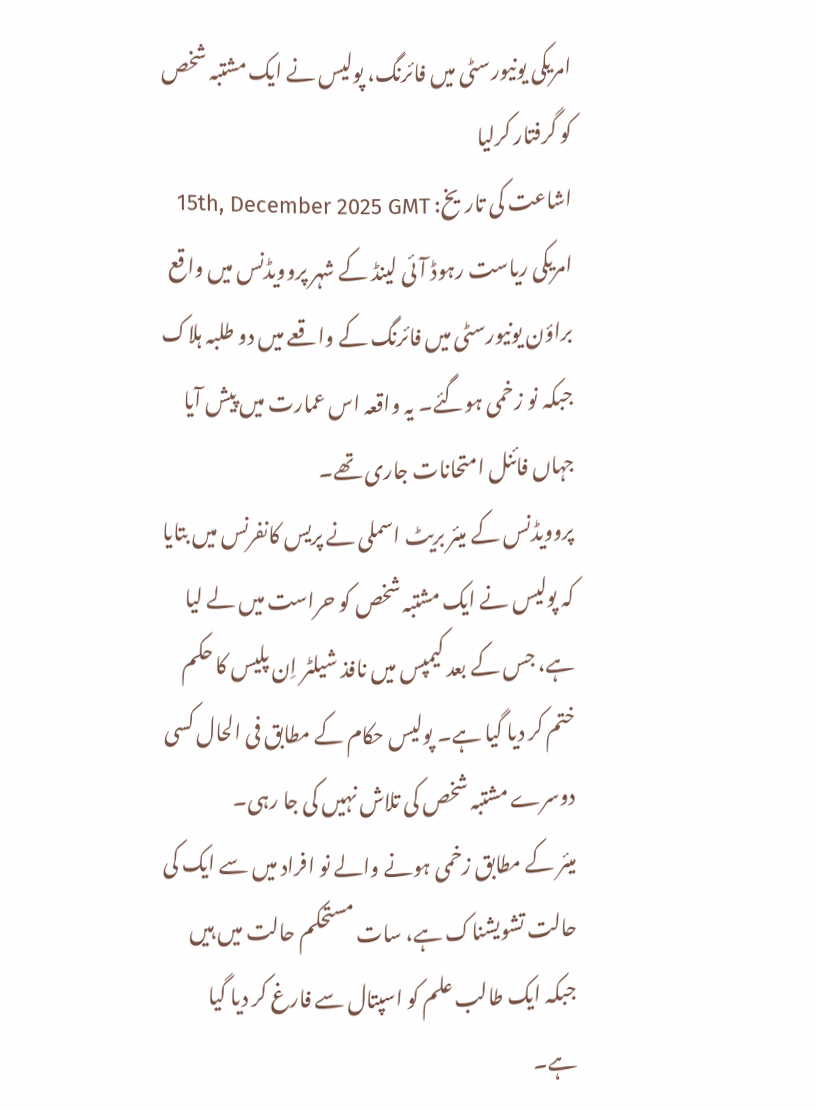امریکی یونیورسٹی میں فائرنگ، پولیس نے ایک مشتبہ شخص کو گرفتار کرلیا
اشاعت کی تاریخ: 15th, December 2025 GMT
امریکی ریاست رہوڈ آئی لینڈ کے شہر پروویڈنس میں واقع براؤن یونیورسٹی میں فائرنگ کے واقعے میں دو طلبہ ہلاک جبکہ نو زخمی ہوگئے۔ یہ واقعہ اس عمارت میں پیش آیا جہاں فائنل امتحانات جاری تھے۔
پروویڈنس کے میئر بریٹ اسملی نے پریس کانفرنس میں بتایا کہ پولیس نے ایک مشتبہ شخص کو حراست میں لے لیا ہے، جس کے بعد کیمپس میں نافذ شیلٹر اِن پلیس کا حکم ختم کر دیا گیا ہے۔ پولیس حکام کے مطابق فی الحال کسی دوسرے مشتبہ شخص کی تلاش نہیں کی جا رہی۔
میئر کے مطابق زخمی ہونے والے نو افراد میں سے ایک کی حالت تشویشناک ہے، سات مستحکم حالت میں ہیں جبکہ ایک طالب علم کو اسپتال سے فارغ کر دیا گیا ہے۔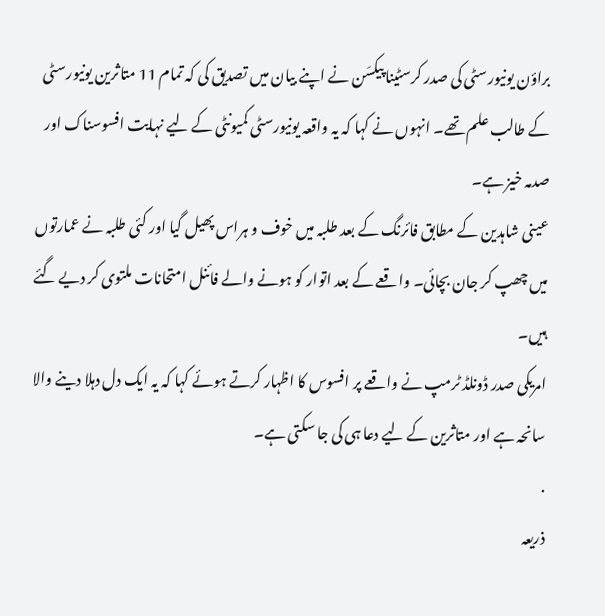براؤن یونیورسٹی کی صدر کرسٹینا پیکسَن نے اپنے بیان میں تصدیق کی کہ تمام 11 متاثرین یونیورسٹی کے طالب علم تھے۔ انہوں نے کہا کہ یہ واقعہ یونیورسٹی کمیونٹی کے لیے نہایت افسوسناک اور صدمہ خیز ہے۔
عینی شاہدین کے مطابق فائرنگ کے بعد طلبہ میں خوف و ہراس پھیل گیا اور کئی طلبہ نے عمارتوں میں چھپ کر جان بچائی۔ واقعے کے بعد اتوار کو ہونے والے فائنل امتحانات ملتوی کر دیے گئے ہیں۔
امریکی صدر ڈونلڈ ٹرمپ نے واقعے پر افسوس کا اظہار کرتے ہوئے کہا کہ یہ ایک دل دہلا دینے والا سانحہ ہے اور متاثرین کے لیے دعا ہی کی جا سکتی ہے۔
.
ذریعہ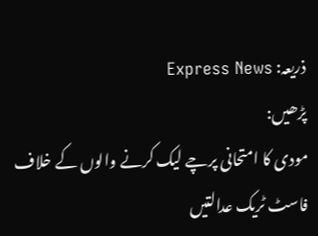ذریعہ: Express News
پڑھیں:
مودی کا امتحانی پرچے لیک کرنے والوں کے خلاف فاسٹ ٹریک عدالتیں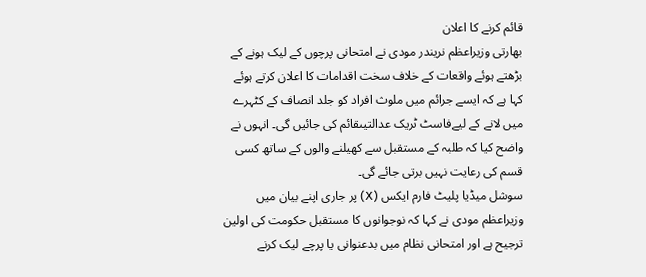قائم کرنے کا اعلان
بھارتی وزیراعظم نریندر مودی نے امتحانی پرچوں کے لیک ہونے کے بڑھتے ہوئے واقعات کے خلاف سخت اقدامات کا اعلان کرتے ہوئے کہا ہے کہ ایسے جرائم میں ملوث افراد کو جلد انصاف کے کٹہرے میں لانے کے لیےفاسٹ ٹریک عدالتیںقائم کی جائیں گی۔ انہوں نے واضح کیا کہ طلبہ کے مستقبل سے کھیلنے والوں کے ساتھ کسی قسم کی رعایت نہیں برتی جائے گی۔
سوشل میڈیا پلیٹ فارم ایکس (X) پر جاری اپنے بیان میں وزیراعظم مودی نے کہا کہ نوجوانوں کا مستقبل حکومت کی اولین ترجیح ہے اور امتحانی نظام میں بدعنوانی یا پرچے لیک کرنے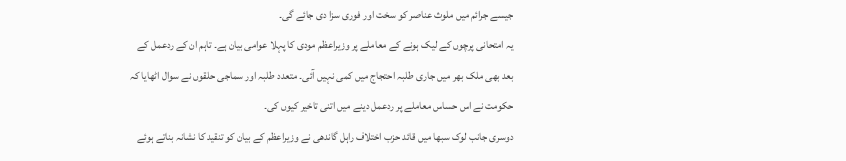جیسے جرائم میں ملوث عناصر کو سخت اور فوری سزا دی جائے گی۔
یہ امتحانی پرچوں کے لیک ہونے کے معاملے پر وزیراعظم مودی کا پہلا عوامی بیان ہے۔ تاہم ان کے ردعمل کے بعد بھی ملک بھر میں جاری طلبہ احتجاج میں کمی نہیں آئی۔ متعدد طلبہ اور سماجی حلقوں نے سوال اٹھایا کہ حکومت نے اس حساس معاملے پر ردعمل دینے میں اتنی تاخیر کیوں کی۔
دوسری جانب لوک سبھا میں قائد حزب اختلاف راہل گاندھی نے وزیراعظم کے بیان کو تنقید کا نشانہ بناتے ہوئے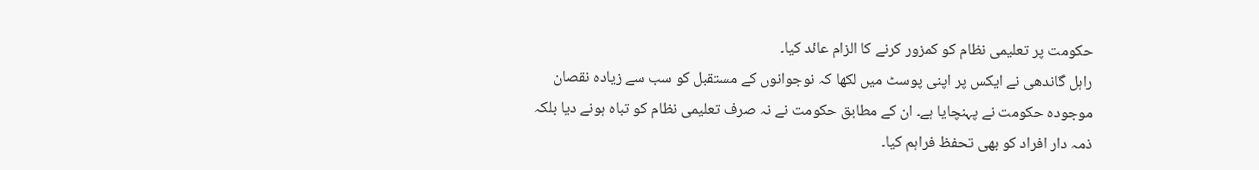حکومت پر تعلیمی نظام کو کمزور کرنے کا الزام عائد کیا۔
راہل گاندھی نے ایکس پر اپنی پوسٹ میں لکھا کہ نوجوانوں کے مستقبل کو سب سے زیادہ نقصان موجودہ حکومت نے پہنچایا ہے۔ ان کے مطابق حکومت نے نہ صرف تعلیمی نظام کو تباہ ہونے دیا بلکہ ذمہ دار افراد کو بھی تحفظ فراہم کیا۔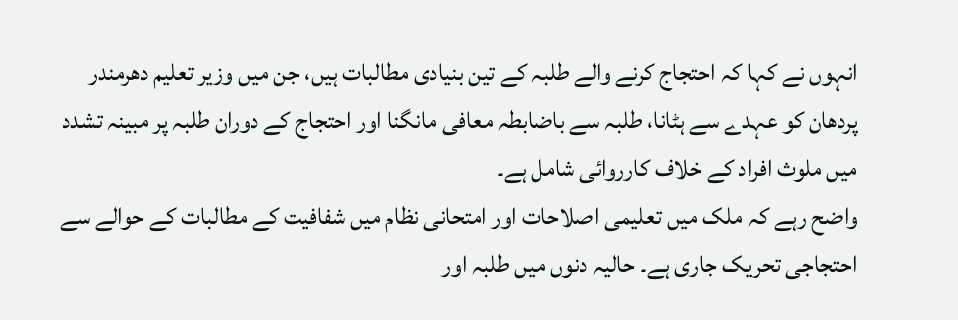انہوں نے کہا کہ احتجاج کرنے والے طلبہ کے تین بنیادی مطالبات ہیں، جن میں وزیر تعلیم دھرمندر پردھان کو عہدے سے ہٹانا، طلبہ سے باضابطہ معافی مانگنا اور احتجاج کے دوران طلبہ پر مبینہ تشدد میں ملوث افراد کے خلاف کارروائی شامل ہے۔
واضح رہے کہ ملک میں تعلیمی اصلاحات اور امتحانی نظام میں شفافیت کے مطالبات کے حوالے سے احتجاجی تحریک جاری ہے۔ حالیہ دنوں میں طلبہ اور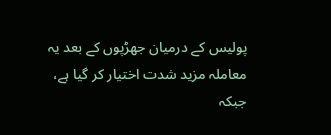پولیس کے درمیان جھڑپوں کے بعد یہ معاملہ مزید شدت اختیار کر گیا ہے، جبکہ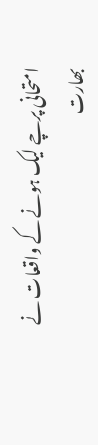امتحانی پرچے لیک ہونے کے واقعات نے بھارت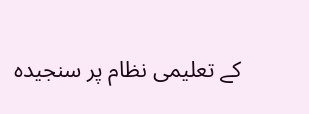کے تعلیمی نظام پر سنجیدہ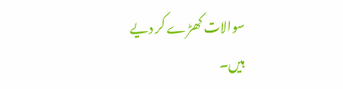سوالات کھڑے کر دیے ہیں۔